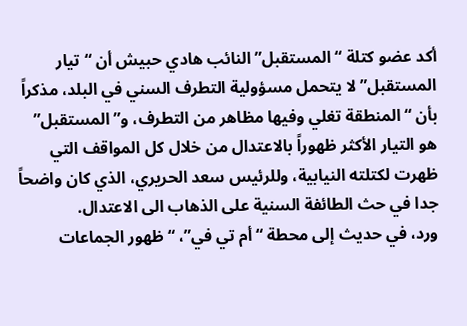أكد عضو كتلة “المستقبل” النائب هادي حبيش أن “تيار المستقبل” لا يتحمل مسؤولية التطرف السني في البلد، مذكراً بأن “المنطقة تغلي وفيها مظاهر من التطرف، و”المستقبل” هو التيار الأكثر ظهوراً بالاعتدال من خلال كل المواقف التي ظهرت لكتلته النيابية، وللرئيس سعد الحريري، الذي كان واضحاً جدا في حث الطائفة السنية على الذهاب الى الاعتدال.
ورد، في حديث إلى محطة “أم تي في”، “ظهور الجماعات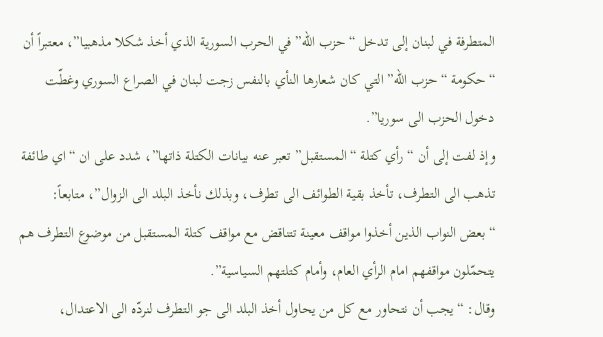المتطرفة في لبنان إلى تدخل “حزب الله” في الحرب السورية الذي أخذ شكلا مذهبيا”، معتبراً أن “حكومة “حزب الله” التي كان شعارها النأي بالنفس زجت لبنان في الصراع السوري وغطّت دخول الحزب الى سوريا”.
وإذ لفت إلى أن “رأي كتلة “المستقبل” تعبر عنه بيانات الكتلة ذاتها”، شدد على ان “اي طائفة تذهب الى التطرف، تأخذ بقية الطوائف الى تطرف، وبذلك نأخذ البلد الى الزوال”، متابعاً: “بعض النواب الذين أخذوا مواقف معينة تتناقض مع مواقف كتلة المستقبل من موضوع التطرف هم يتحمّلون مواقفهم امام الرأي العام، وأمام كتلتهم السياسية”.
وقال: “يجب أن نتحاور مع كل من يحاول أخذ البلد الى جو التطرف لنردّه الى الاعتدال،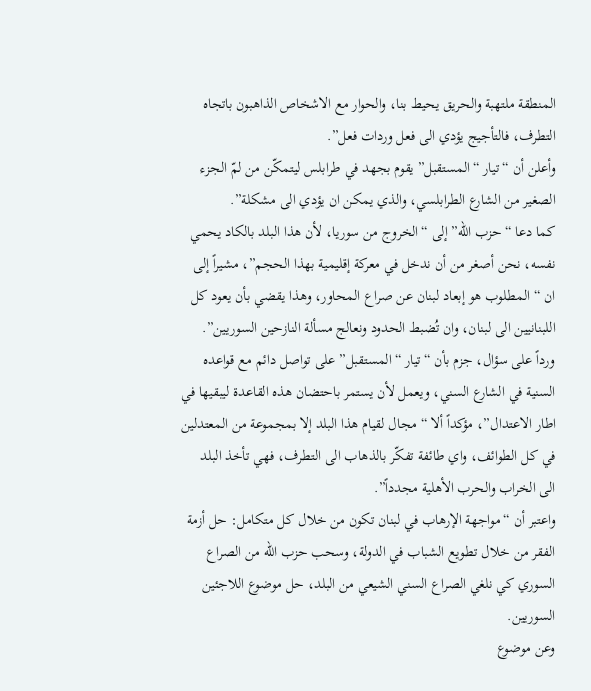المنطقة ملتهبة والحريق يحيط بنا، والحوار مع الاشخاص الذاهبون باتجاه التطرف، فالتأجيج يؤدي الى فعل وردات فعل”.
وأعلن أن “تيار “المستقبل” يقوم بجهد في طرابلس ليتمكّن من لمّ الجزء الصغير من الشارع الطرابلسي، والذي يمكن ان يؤدي الى مشكلة”.
كما دعا “حزب الله” إلى “الخروج من سوريا، لأن هذا البلد بالكاد يحمي نفسه، نحن أصغر من أن ندخل في معركة إقليمية بهذا الحجم”، مشيراً إلى ان “المطلوب هو إبعاد لبنان عن صراع المحاور، وهذا يقضي بأن يعود كل اللبنانيين الى لبنان، وان تُضبط الحدود ونعالج مسألة النازحين السوريين”.
ورداً على سؤال، جزم بأن “تيار “المستقبل” على تواصل دائم مع قواعده السنية في الشارع السني، ويعمل لأن يستمر باحتضان هذه القاعدة ليبقيها في اطار الاعتدال”، مؤكداً ألا “مجال لقيام هذا البلد إلا بمجموعة من المعتدلين في كل الطوائف، واي طائفة تفكّر بالذهاب الى التطرف، فهي تأخذ البلد الى الخراب والحرب الأهلية مجدداً”.
واعتبر أن “مواجهة الإرهاب في لبنان تكون من خلال كل متكامل: حل أزمة الفقر من خلال تطويع الشباب في الدولة، وسحب حزب الله من الصراع السوري كي نلغي الصراع السني الشيعي من البلد، حل موضوع اللاجئين السوريين.
وعن موضوع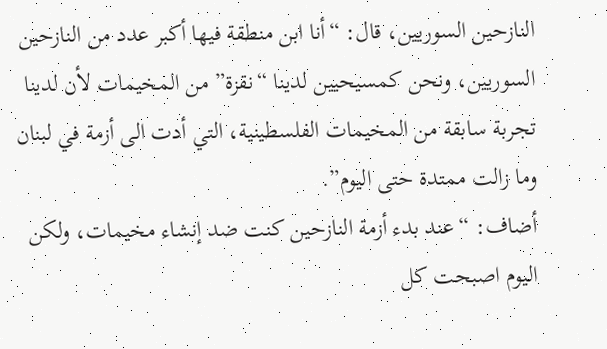النازحين السوريين، قال: “أنا ابن منطقة فيها أكبر عدد من النازحين السوريين، ونحن كمسيحيين لدينا “نقزة” من المخيمات لأن لدينا تجربة سابقة من المخيمات الفلسطينية، التي أدت الى أزمة في لبنان وما زالت ممتدة حتى اليوم”.
أضاف: “عند بدء أزمة النازحين كنت ضد إنشاء مخيمات، ولكن اليوم اصبحت كل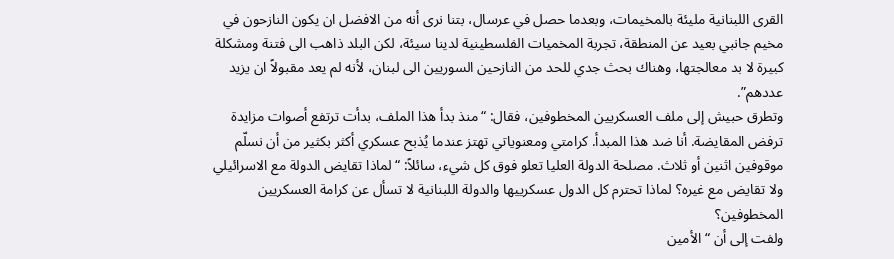القرى اللبنانية مليئة بالمخيمات، وبعدما حصل في عرسال، بتنا نرى أنه من الافضل ان يكون النازحون في مخيم جانبي بعيد عن المنطقة، تجربة المخميات الفلسطينية لدينا سيئة، لكن البلد ذاهب الى فتنة ومشكلة كبيرة لا بد معالجتها، وهناك بحث جدي للحد من النازحين السوريين الى لبنان، لأنه لم يعد مقبولاً ان يزيد عددهم”.
وتطرق حبيش إلى ملف العسكريين المخطوفين، فقال: “منذ بدأ هذا الملف، بدأت ترتفع أصوات مزايدة ترفض المقايضة. أنا ضد هذا المبدأ. كرامتي ومعنوياتي تهتز عندما يُذبح عسكري أكثر بكثير من أن نسلّم موقوفين اثنين أو ثلاث. مصلحة الدولة العليا تعلو فوق كل شيء، سائلاً: “لماذا تقايض الدولة مع الاسرائيلي ولا تقايض مع غيره؟ لماذا تحترم كل الدول عسكرييها والدولة اللبنانية لا تسأل عن كرامة العسكريين المخطوفين؟
ولفت إلى أن “الأمين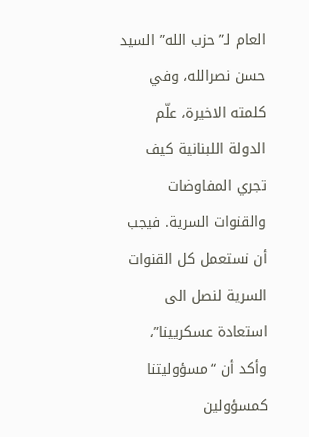العام لـ”حزب الله” السيد حسن نصرالله، وفي كلمته الاخيرة، علّم الدولة اللبنانية كيف تجري المفاوضات والقنوات السرية. فيجب أن نستعمل كل القنوات السرية لنصل الى استعادة عسكريينا”، وأكد أن “مسؤوليتنا كمسؤولين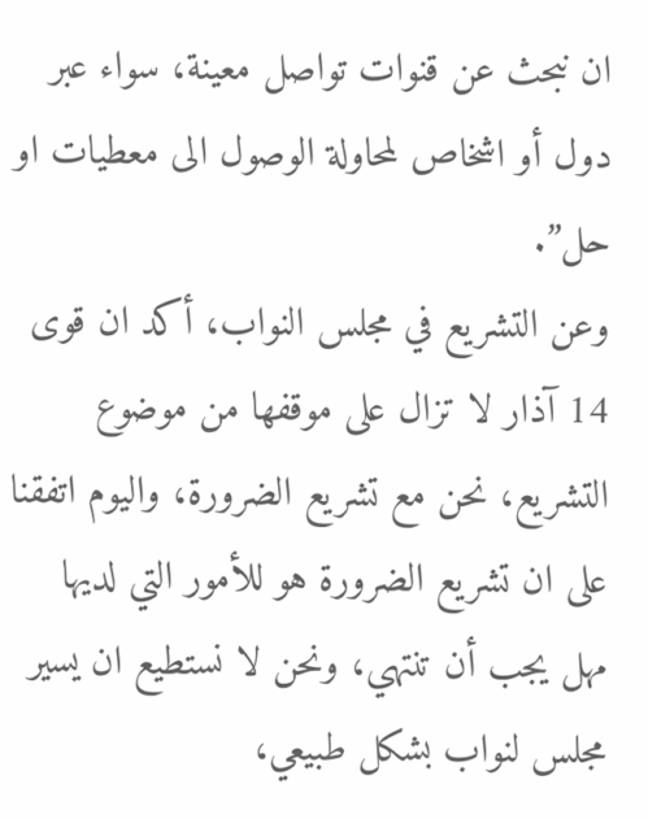ان نبحث عن قنوات تواصل معينة، سواء عبر دول أو اشخاص لمحاولة الوصول الى معطيات او حل”.
وعن التشريع في مجلس النواب، أكد ان قوى 14 آذار لا تزال على موقفها من موضوع التشريع، نحن مع تشريع الضرورة، واليوم اتفقنا على ان تشريع الضرورة هو للأمور التي لديها مهل يجب أن تنتهي، ونحن لا نستطيع ان يسير مجلس لنواب بشكل طبيعي،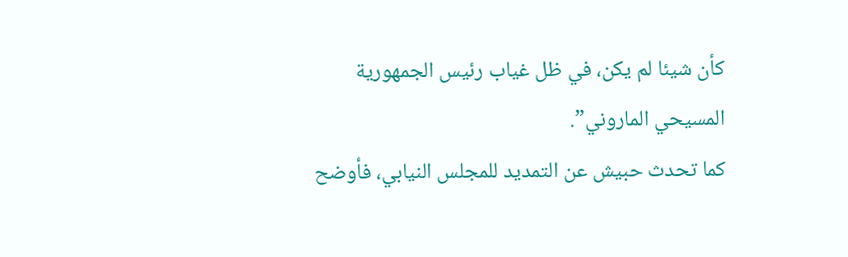كأن شيئا لم يكن، في ظل غياب رئيس الجمهورية المسيحي الماروني”.
كما تحدث حبيش عن التمديد للمجلس النيابي، فأوضح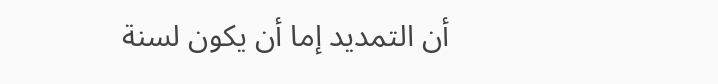أن التمديد إما أن يكون لسنة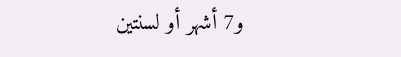و7 أشهر أو لسنتين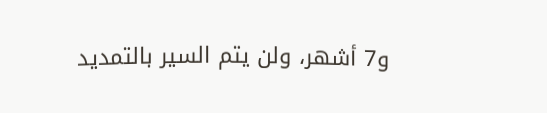و7 أشهر، ولن يتم السير بالتمديد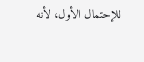للإحتمال الأول، لأنه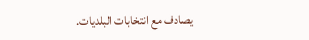يصادف مع انتخابات البلديات.